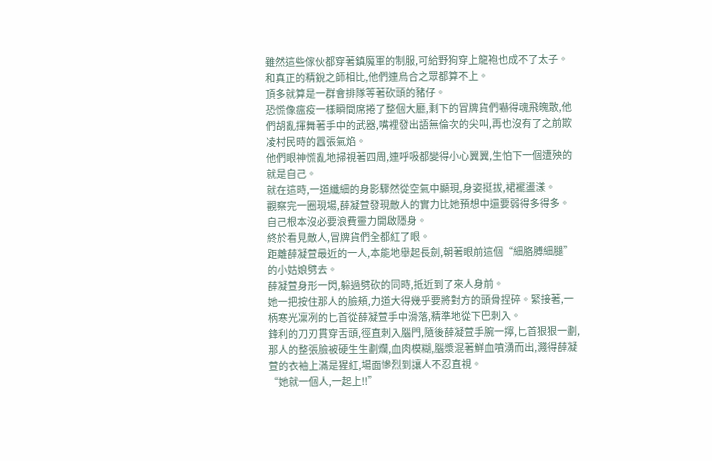雖然這些傢伙都穿著鎮魔軍的制服,可給野狗穿上龍袍也成不了太子。
和真正的精銳之師相比,他們連烏合之眾都算不上。
頂多就算是一群會排隊等著砍頭的豬仔。
恐慌像瘟疫一樣瞬間席捲了整個大廳,剩下的冒牌貨們嚇得魂飛魄散,他們胡亂揮舞著手中的武器,嘴裡發出語無倫次的尖叫,再也沒有了之前欺凌村民時的囂張氣焰。
他們眼神慌亂地掃視著四周,連呼吸都變得小心翼翼,生怕下一個遭殃的就是自己。
就在這時,一道纖細的身影驟然從空氣中顯現,身姿挺拔,裙襬盪漾。
觀察完一圈現場,薛凝萱發現敵人的實力比她預想中還要弱得多得多。
自己根本沒必要浪費靈力開啟隱身。
終於看見敵人,冒牌貨們全都紅了眼。
距離薛凝萱最近的一人,本能地舉起長劍,朝著眼前這個“細胳膊細腿”的小姑娘劈去。
薛凝萱身形一閃,躲過劈砍的同時,抵近到了來人身前。
她一把按住那人的臉頰,力道大得幾乎要將對方的頭骨捏碎。緊接著,一柄寒光凜冽的匕首從薛凝萱手中滑落,精準地從下巴刺入。
鋒利的刀刃貫穿舌頭,徑直刺入腦門,隨後薛凝萱手腕一擰,匕首狠狠一劃,那人的整張臉被硬生生劃爛,血肉模糊,腦漿混著鮮血噴湧而出,濺得薛凝萱的衣袖上滿是猩紅,場面慘烈到讓人不忍直視。
“她就一個人,一起上!!”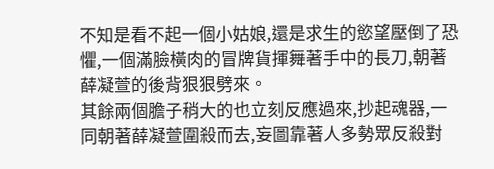不知是看不起一個小姑娘,還是求生的慾望壓倒了恐懼,一個滿臉橫肉的冒牌貨揮舞著手中的長刀,朝著薛凝萱的後背狠狠劈來。
其餘兩個膽子稍大的也立刻反應過來,抄起魂器,一同朝著薛凝萱圍殺而去,妄圖靠著人多勢眾反殺對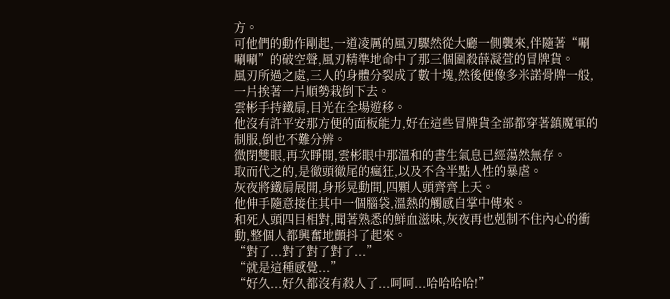方。
可他們的動作剛起,一道凌厲的風刃驟然從大廳一側襲來,伴隨著“唰唰唰”的破空聲,風刃精準地命中了那三個圍殺薛凝萱的冒牌貨。
風刃所過之處,三人的身體分裂成了數十塊,然後便像多米諾骨牌一般,一片挨著一片順勢栽倒下去。
雲彬手持鐵扇,目光在全場遊移。
他沒有許平安那方便的面板能力,好在這些冒牌貨全部都穿著鎮魔軍的制服,倒也不難分辨。
微閉雙眼,再次睜開,雲彬眼中那溫和的書生氣息已經蕩然無存。
取而代之的,是徹頭徹尾的瘋狂,以及不含半點人性的暴虐。
灰夜將鐵扇展開,身形晃動間,四顆人頭齊齊上天。
他伸手隨意接住其中一個腦袋,溫熱的觸感自掌中傳來。
和死人頭四目相對,聞著熟悉的鮮血滋味,灰夜再也剋制不住內心的衝動,整個人都興奮地顫抖了起來。
“對了...對了對了對了...”
“就是這種感覺...”
“好久...好久都沒有殺人了...呵呵...哈哈哈哈!”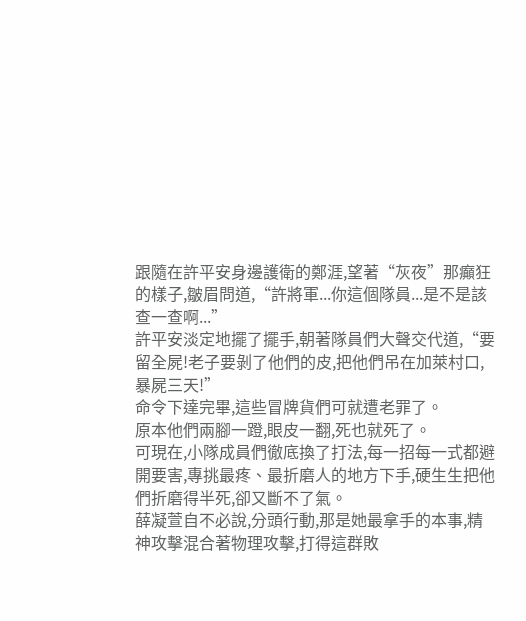跟隨在許平安身邊護衛的鄭涯,望著“灰夜”那癲狂的樣子,皺眉問道,“許將軍...你這個隊員...是不是該查一查啊...”
許平安淡定地擺了擺手,朝著隊員們大聲交代道,“要留全屍!老子要剝了他們的皮,把他們吊在加萊村口,暴屍三天!”
命令下達完畢,這些冒牌貨們可就遭老罪了。
原本他們兩腳一蹬,眼皮一翻,死也就死了。
可現在,小隊成員們徹底換了打法,每一招每一式都避開要害,專挑最疼、最折磨人的地方下手,硬生生把他們折磨得半死,卻又斷不了氣。
薛凝萱自不必說,分頭行動,那是她最拿手的本事,精神攻擊混合著物理攻擊,打得這群敗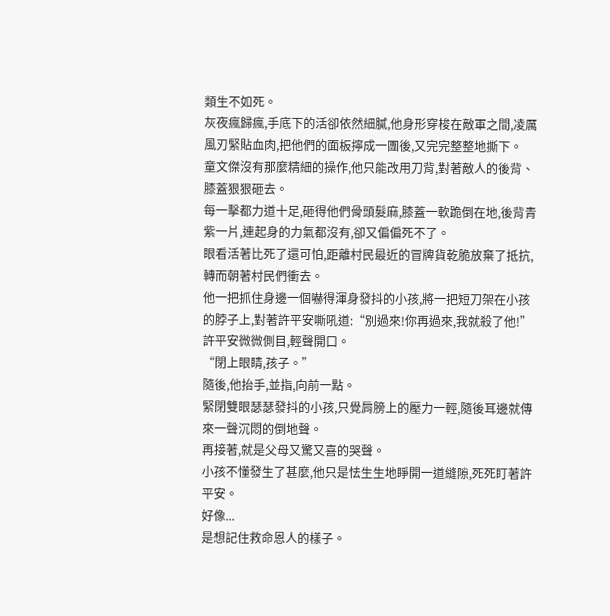類生不如死。
灰夜瘋歸瘋,手底下的活卻依然細膩,他身形穿梭在敵軍之間,凌厲風刃緊貼血肉,把他們的面板擰成一團後,又完完整整地撕下。
童文傑沒有那麼精細的操作,他只能改用刀背,對著敵人的後背、膝蓋狠狠砸去。
每一擊都力道十足,砸得他們骨頭髮麻,膝蓋一軟跪倒在地,後背青紫一片,連起身的力氣都沒有,卻又偏偏死不了。
眼看活著比死了還可怕,距離村民最近的冒牌貨乾脆放棄了抵抗,轉而朝著村民們衝去。
他一把抓住身邊一個嚇得渾身發抖的小孩,將一把短刀架在小孩的脖子上,對著許平安嘶吼道:“別過來!你再過來,我就殺了他!”
許平安微微側目,輕聲開口。
“閉上眼睛,孩子。”
隨後,他抬手,並指,向前一點。
緊閉雙眼瑟瑟發抖的小孩,只覺肩膀上的壓力一輕,隨後耳邊就傳來一聲沉悶的倒地聲。
再接著,就是父母又驚又喜的哭聲。
小孩不懂發生了甚麼,他只是怯生生地睜開一道縫隙,死死盯著許平安。
好像...
是想記住救命恩人的樣子。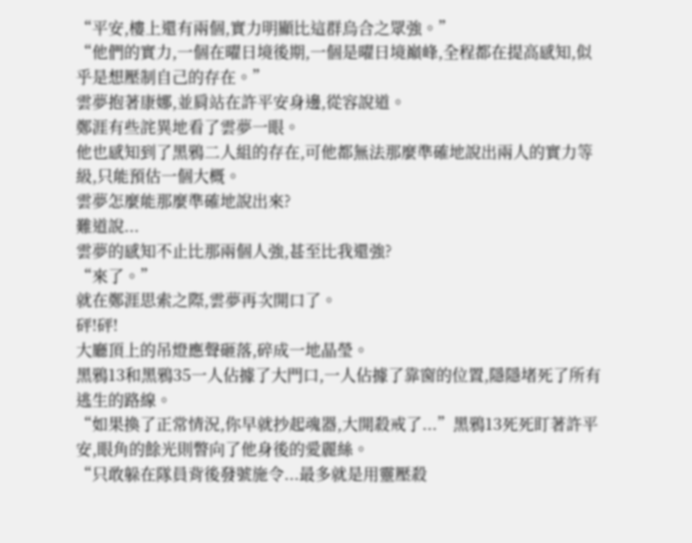“平安,樓上還有兩個,實力明顯比這群烏合之眾強。”
“他們的實力,一個在曜日境後期,一個是曜日境巔峰,全程都在提高感知,似乎是想壓制自己的存在。”
雲夢抱著康娜,並肩站在許平安身邊,從容說道。
鄭涯有些詫異地看了雲夢一眼。
他也感知到了黑鴉二人組的存在,可他都無法那麼準確地說出兩人的實力等級,只能預估一個大概。
雲夢怎麼能那麼準確地說出來?
難道說...
雲夢的感知不止比那兩個人強,甚至比我還強?
“來了。”
就在鄭涯思索之際,雲夢再次開口了。
砰!砰!
大廳頂上的吊燈應聲砸落,碎成一地晶瑩。
黑鴉13和黑鴉35一人佔據了大門口,一人佔據了靠窗的位置,隱隱堵死了所有逃生的路線。
“如果換了正常情況,你早就抄起魂器,大開殺戒了...”黑鴉13死死盯著許平安,眼角的餘光則瞥向了他身後的愛麗絲。
“只敢躲在隊員背後發號施令...最多就是用靈壓殺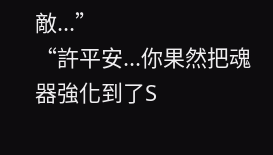敵...”
“許平安...你果然把魂器強化到了S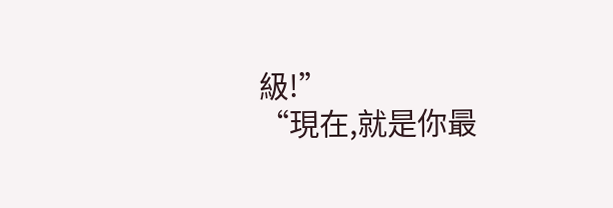級!”
“現在,就是你最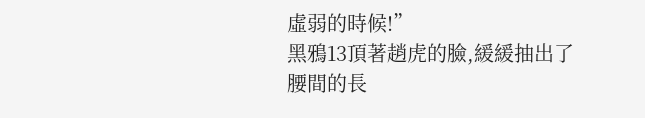虛弱的時候!”
黑鴉13頂著趙虎的臉,緩緩抽出了腰間的長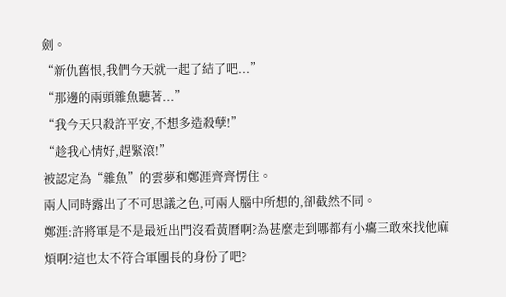劍。
“新仇舊恨,我們今天就一起了結了吧...”
“那邊的兩頭雜魚聽著...”
“我今天只殺許平安,不想多造殺孽!”
“趁我心情好,趕緊滾!”
被認定為“雜魚”的雲夢和鄭涯齊齊愣住。
兩人同時露出了不可思議之色,可兩人腦中所想的,卻截然不同。
鄭涯:許將軍是不是最近出門沒看黃曆啊?為甚麼走到哪都有小癟三敢來找他麻煩啊?這也太不符合軍團長的身份了吧?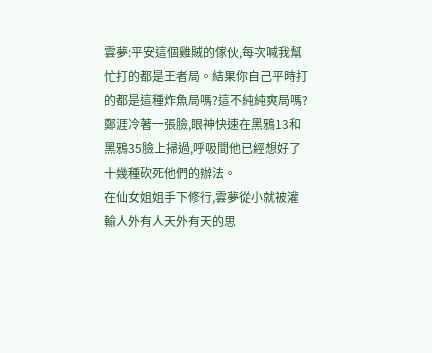雲夢:平安這個雞賊的傢伙,每次喊我幫忙打的都是王者局。結果你自己平時打的都是這種炸魚局嗎?這不純純爽局嗎?
鄭涯冷著一張臉,眼神快速在黑鴉13和黑鴉35臉上掃過,呼吸間他已經想好了十幾種砍死他們的辦法。
在仙女姐姐手下修行,雲夢從小就被灌輸人外有人天外有天的思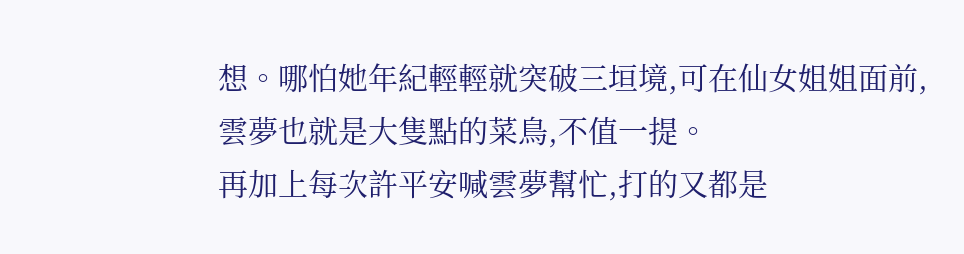想。哪怕她年紀輕輕就突破三垣境,可在仙女姐姐面前,雲夢也就是大隻點的菜鳥,不值一提。
再加上每次許平安喊雲夢幫忙,打的又都是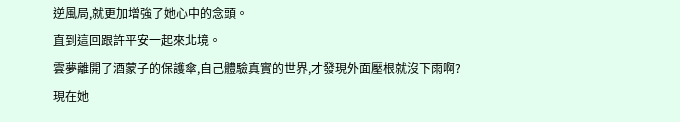逆風局,就更加增強了她心中的念頭。
直到這回跟許平安一起來北境。
雲夢離開了酒蒙子的保護傘,自己體驗真實的世界,才發現外面壓根就沒下雨啊?
現在她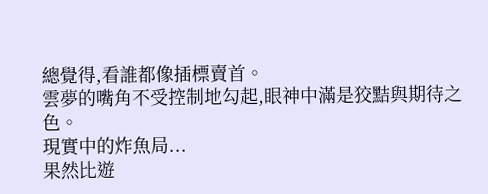總覺得,看誰都像插標賣首。
雲夢的嘴角不受控制地勾起,眼神中滿是狡黠與期待之色。
現實中的炸魚局...
果然比遊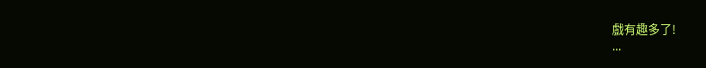戲有趣多了!
...